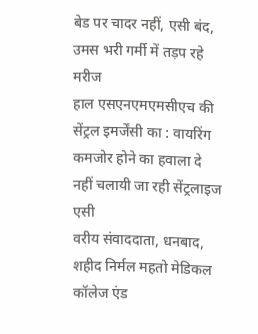बेड पर चादर नहीं, एसी बंद, उमस भरी गर्मी में तड़प रहे मरीज
हाल एसएनएमएमसीएच की सेंट्रल इमर्जेंसी का : वायरिंग कमजोर होने का हवाला दे नहीं चलायी जा रही सेंट्रलाइज एसी
वरीय संवाददाता, धनबाद,
शहीद निर्मल महतो मेडिकल कॉलेज एंड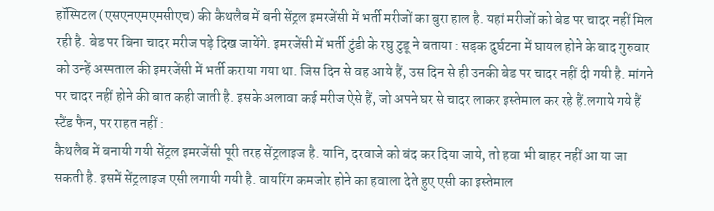हॉस्पिटल (एसएनएमएमसीएच) की कैथलैब में बनी सेंट्रल इमरजेंसी में भर्ती मरीजों का बुरा हाल है. यहां मरीजों को बेड पर चादर नहीं मिल रही है. बेड पर बिना चादर मरीज पड़े दिख जायेंगे. इमरजेंसी में भर्ती टुंडी के रघु टुडू ने बताया : सड़क दुर्घटना में घायल होने के बाद गुरुवार को उन्हें अस्पताल की इमरजेंसी में भर्ती कराया गया था. जिस दिन से वह आये हैं, उस दिन से ही उनकी बेड पर चादर नहीं दी गयी है. मांगने पर चादर नहीं होने की बात कही जाती है. इसके अलावा कई मरीज ऐसे हैं, जो अपने घर से चादर लाकर इस्तेमाल कर रहे हैं.लगाये गये हैं स्टैंड फैन, पर राहत नहीं :
कैथलैब में बनायी गयी सेंट्रल इमरजेंसी पूरी तरह सेंट्रलाइज है. यानि, दरवाजे को बंद कर दिया जाये, तो हवा भी बाहर नहीं आ या जा सकती है. इसमें सेंट्रलाइज एसी लगायी गयी है. वायरिंग कमजोर होने का हवाला देते हुए एसी का इस्तेमाल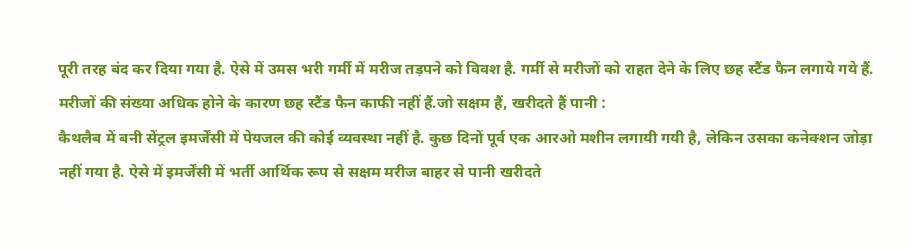पूरी तरह बंद कर दिया गया है. ऐसे में उमस भरी गर्मी में मरीज तड़पने को विवश है. गर्मी से मरीजों को राहत देने के लिए छह स्टैंड फैन लगाये गये हैं. मरीजों की संख्या अधिक होने के कारण छह स्टैंड फैन काफी नहीं हैं.जो सक्षम हैं, खरीदते हैं पानी :
कैथलैब में बनी सेंट्रल इमर्जेंसी में पेयजल की कोई व्यवस्था नहीं है. कुछ दिनों पूर्व एक आरओ मशीन लगायी गयी है, लेकिन उसका कनेक्शन जोड़ा नहीं गया है. ऐसे में इमर्जेंसी में भर्ती आर्थिक रूप से सक्षम मरीज बाहर से पानी खरीदते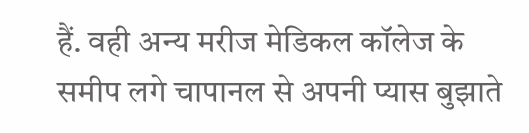हैं. वही अन्य मरीज मेडिकल कॉलेज के समीप लगे चापानल से अपनी प्यास बुझाते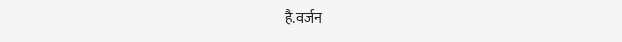है.वर्जन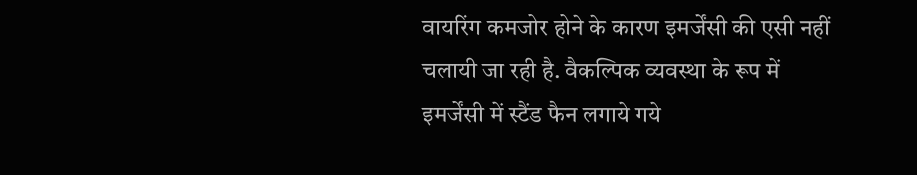वायरिंग कमजोर होने के कारण इमर्जेंसी की एसी नहीं चलायी जा रही है. वैकल्पिक व्यवस्था के रूप में इमर्जेंसी में स्टैंड फैन लगाये गये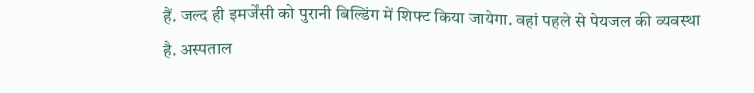हैं. जल्द ही इमर्जेंसी को पुरानी बिल्डिंग में शिफ्ट किया जायेगा. वहां पहले से पेयजल की व्यवस्था है. अस्पताल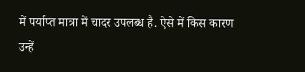में पर्याप्त मात्रा में चादर उपलब्ध है. ऐसे में किस कारण उन्हें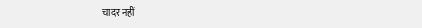चादर नहीं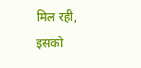मिल रही, इसको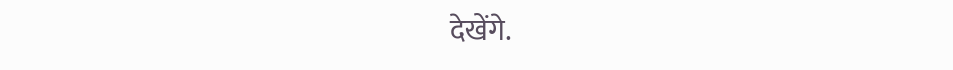देखेंगे.